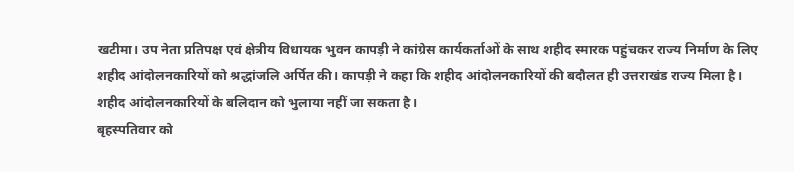खटीमा। उप नेता प्रतिपक्ष एवं क्षेत्रीय विधायक भुवन कापड़ी ने कांग्रेस कार्यकर्ताओं के साथ शहीद स्मारक पहुंचकर राज्य निर्माण के लिए शहीद आंदोलनकारियों को श्रद्धांजलि अर्पित की। कापड़ी ने कहा कि शहीद आंदोलनकारियों की बदौलत ही उत्तराखंड राज्य मिला है। शहीद आंदोलनकारियों के बलिदान को भुलाया नहीं जा सकता है।
बृहस्पतिवार को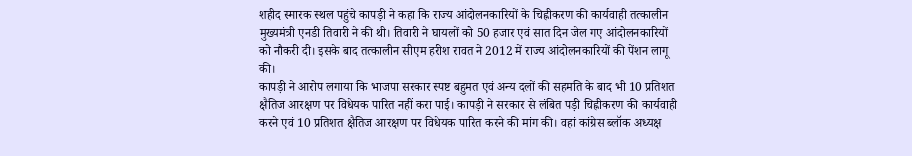शहीद स्मारक स्थल पहुंचे कापड़ी ने कहा कि राज्य आंदोलनकारियों के चिह्नीकरण की कार्यवाही तत्कालीन मुख्यमंत्री एनडी तिवारी ने की थी। तिवारी ने घायलों को 50 हजार एवं सात दिन जेल गए आंदोलनकारियों को नौकरी दी। इसके बाद तत्कालीन सीएम हरीश रावत ने 2012 में राज्य आंदोलनकारियों की पेंशन लागू की।
कापड़ी ने आरोप लगाया कि भाजपा सरकार स्पष्ट बहुमत एवं अन्य दलों की सहमति के बाद भी 10 प्रतिशत क्षैतिज आरक्षण पर विधेयक पारित नहीं करा पाई। कापड़ी ने सरकार से लंबित पड़ी चिह्नीकरण की कार्यवाही करने एवं 10 प्रतिशत क्षैतिज आरक्षण पर विधेयक पारित करने की मांग की। वहां कांग्रेस ब्लॉक अध्यक्ष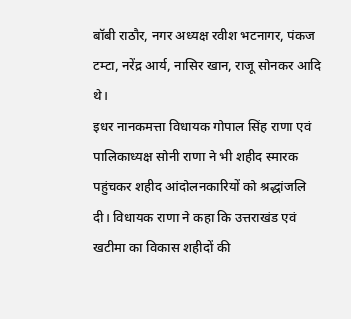बॉबी राठौर, नगर अध्यक्ष रवीश भटनागर, पंकज टम्टा, नरेंद्र आर्य, नासिर खान, राजू सोनकर आदि थे।
इधर नानकमत्ता विधायक गोपाल सिंह राणा एवं पालिकाध्यक्ष सोनी राणा ने भी शहीद स्मारक पहुंचकर शहीद आंदोलनकारियों को श्रद्धांजलि दी। विधायक राणा ने कहा कि उत्तराखंड एवं खटीमा का विकास शहीदों की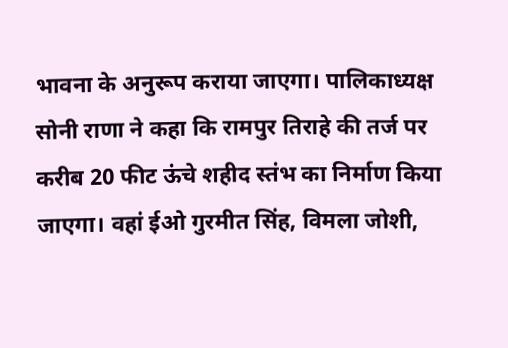भावना के अनुरूप कराया जाएगा। पालिकाध्यक्ष सोनी राणा ने कहा कि रामपुर तिराहे की तर्ज पर करीब 20 फीट ऊंचे शहीद स्तंभ का निर्माण किया जाएगा। वहां ईओ गुरमीत सिंह, विमला जोशी,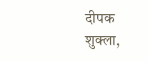दीपक शुक्ला,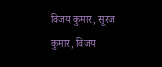विजय कुमार, सूरज कुमार, विजय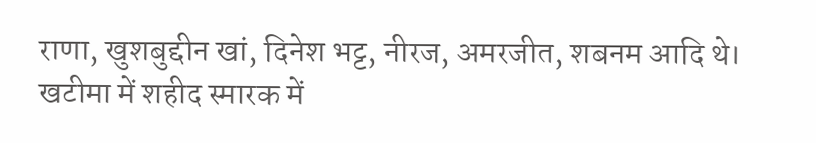राणा, खुशबुद्दीन खां, दिनेश भट्ट, नीरज, अमरजीत, शबनम आदि थे।
खटीमा में शहीद स्मारक में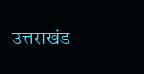उत्तराखंड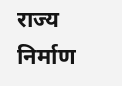राज्य निर्माण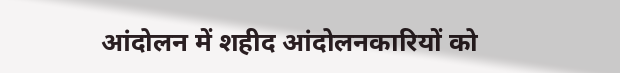आंदोलन में शहीद आंदोलनकारियों को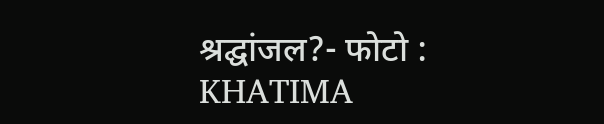श्रद्घांजल?- फोटो : KHATIMA